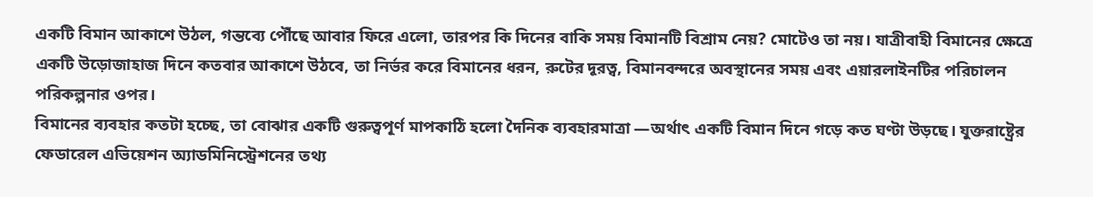একটি বিমান আকাশে উঠল, গন্তব্যে পৌঁছে আবার ফিরে এলো, তারপর কি দিনের বাকি সময় বিমানটি বিশ্রাম নেয়? মোটেও তা নয়। যাত্রীবাহী বিমানের ক্ষেত্রে একটি উড়োজাহাজ দিনে কতবার আকাশে উঠবে, তা নির্ভর করে বিমানের ধরন, রুটের দূরত্ব, বিমানবন্দরে অবস্থানের সময় এবং এয়ারলাইনটির পরিচালন পরিকল্পনার ওপর।
বিমানের ব্যবহার কতটা হচ্ছে, তা বোঝার একটি গুরুত্বপূর্ণ মাপকাঠি হলো দৈনিক ব্যবহারমাত্রা —অর্থাৎ একটি বিমান দিনে গড়ে কত ঘণ্টা উড়ছে। যুক্তরাষ্ট্রের ফেডারেল এভিয়েশন অ্যাডমিনিস্ট্রেশনের তথ্য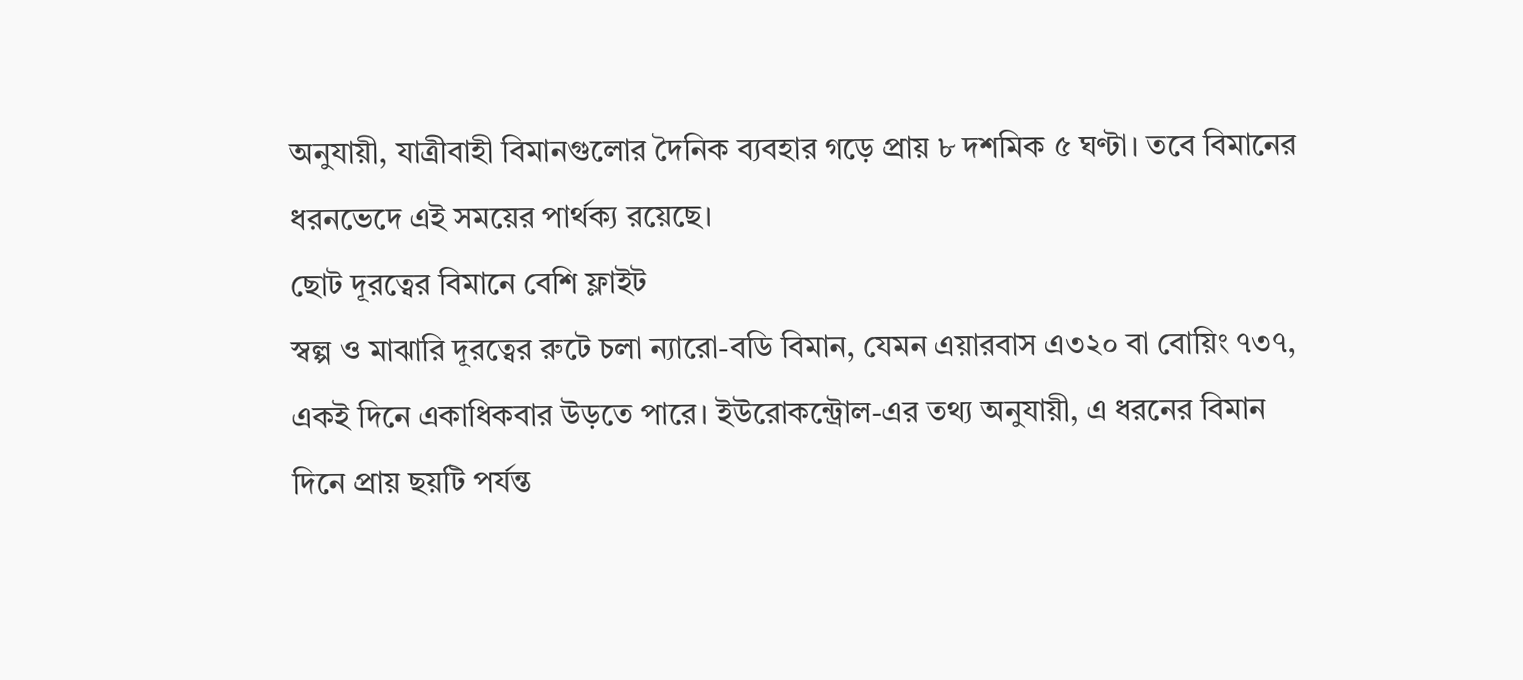অনুযায়ী, যাত্রীবাহী বিমানগুলোর দৈনিক ব্যবহার গড়ে প্রায় ৮ দশমিক ৫ ঘণ্টা। তবে বিমানের ধরনভেদে এই সময়ের পার্থক্য রয়েছে।
ছোট দূরত্বের বিমানে বেশি ফ্লাইট
স্বল্প ও মাঝারি দূরত্বের রুটে চলা ন্যারো-বডি বিমান, যেমন এয়ারবাস এ৩২০ বা বোয়িং ৭৩৭, একই দিনে একাধিকবার উড়তে পারে। ইউরোকন্ট্রোল-এর তথ্য অনুযায়ী, এ ধরনের বিমান দিনে প্রায় ছয়টি পর্যন্ত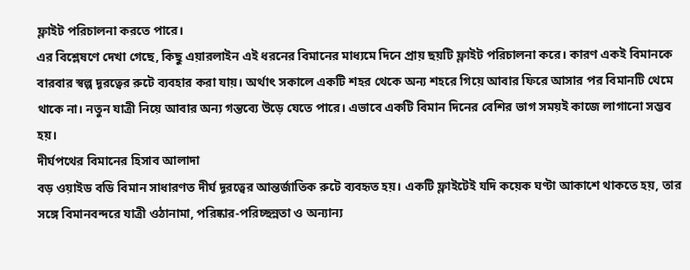ফ্লাইট পরিচালনা করতে পারে।
এর বিশ্লেষণে দেখা গেছে, কিছু এয়ারলাইন এই ধরনের বিমানের মাধ্যমে দিনে প্রায় ছয়টি ফ্লাইট পরিচালনা করে। কারণ একই বিমানকে বারবার স্বল্প দূরত্বের রুটে ব্যবহার করা যায়। অর্থাৎ সকালে একটি শহর থেকে অন্য শহরে গিয়ে আবার ফিরে আসার পর বিমানটি থেমে থাকে না। নতুন যাত্রী নিয়ে আবার অন্য গন্তব্যে উড়ে যেতে পারে। এভাবে একটি বিমান দিনের বেশির ভাগ সময়ই কাজে লাগানো সম্ভব হয়।
দীর্ঘপথের বিমানের হিসাব আলাদা
বড় ওয়াইড বডি বিমান সাধারণত দীর্ঘ দূরত্বের আন্তর্জাতিক রুটে ব্যবহৃত হয়। একটি ফ্লাইটেই যদি কয়েক ঘণ্টা আকাশে থাকতে হয়, তার সঙ্গে বিমানবন্দরে যাত্রী ওঠানামা, পরিষ্কার-পরিচ্ছন্নতা ও অন্যান্য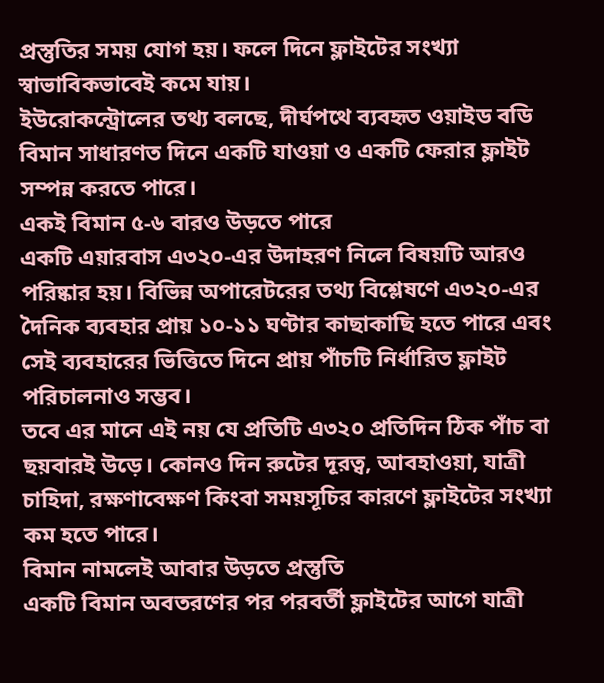প্রস্তুতির সময় যোগ হয়। ফলে দিনে ফ্লাইটের সংখ্যা স্বাভাবিকভাবেই কমে যায়।
ইউরোকন্ট্রোলের তথ্য বলছে, দীর্ঘপথে ব্যবহৃত ওয়াইড বডি বিমান সাধারণত দিনে একটি যাওয়া ও একটি ফেরার ফ্লাইট সম্পন্ন করতে পারে।
একই বিমান ৫-৬ বারও উড়তে পারে
একটি এয়ারবাস এ৩২০-এর উদাহরণ নিলে বিষয়টি আরও পরিষ্কার হয়। বিভিন্ন অপারেটরের তথ্য বিশ্লেষণে এ৩২০-এর দৈনিক ব্যবহার প্রায় ১০-১১ ঘণ্টার কাছাকাছি হতে পারে এবং সেই ব্যবহারের ভিত্তিতে দিনে প্রায় পাঁচটি নির্ধারিত ফ্লাইট পরিচালনাও সম্ভব।
তবে এর মানে এই নয় যে প্রতিটি এ৩২০ প্রতিদিন ঠিক পাঁচ বা ছয়বারই উড়ে। কোনও দিন রুটের দূরত্ব, আবহাওয়া, যাত্রী চাহিদা, রক্ষণাবেক্ষণ কিংবা সময়সূচির কারণে ফ্লাইটের সংখ্যা কম হতে পারে।
বিমান নামলেই আবার উড়তে প্রস্তুতি
একটি বিমান অবতরণের পর পরবর্তী ফ্লাইটের আগে যাত্রী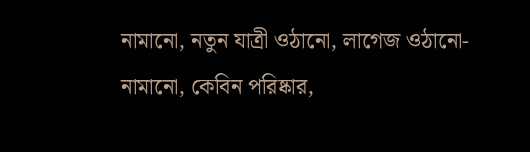নামানো, নতুন যাত্রী ওঠানো, লাগেজ ওঠানো-নামানো, কেবিন পরিষ্কার,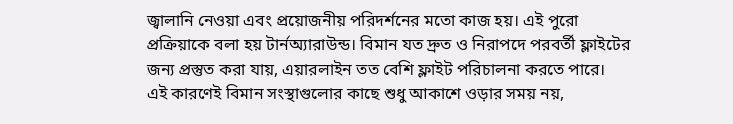জ্বালানি নেওয়া এবং প্রয়োজনীয় পরিদর্শনের মতো কাজ হয়। এই পুরো প্রক্রিয়াকে বলা হয় টার্নঅ্যারাউন্ড। বিমান যত দ্রুত ও নিরাপদে পরবর্তী ফ্লাইটের জন্য প্রস্তুত করা যায়, এয়ারলাইন তত বেশি ফ্লাইট পরিচালনা করতে পারে।
এই কারণেই বিমান সংস্থাগুলোর কাছে শুধু আকাশে ওড়ার সময় নয়,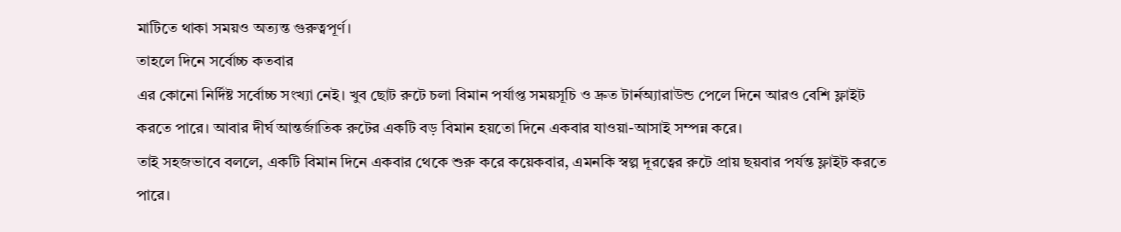মাটিতে থাকা সময়ও অত্যন্ত গুরুত্বপূর্ণ।
তাহলে দিনে সর্বোচ্চ কতবার
এর কোনো নির্দিষ্ট সর্বোচ্চ সংখ্যা নেই। খুব ছোট রুটে চলা বিমান পর্যাপ্ত সময়সূচি ও দ্রুত টার্নঅ্যারাউন্ড পেলে দিনে আরও বেশি ফ্লাইট করতে পারে। আবার দীর্ঘ আন্তর্জাতিক রুটের একটি বড় বিমান হয়তো দিনে একবার যাওয়া-আসাই সম্পন্ন করে।
তাই সহজভাবে বললে, একটি বিমান দিনে একবার থেকে শুরু করে কয়েকবার, এমনকি স্বল্প দূরত্বের রুটে প্রায় ছয়বার পর্যন্ত ফ্লাইট করতে পারে।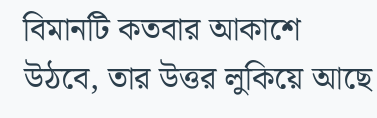বিমানটি কতবার আকাশে উঠবে, তার উত্তর লুকিয়ে আছে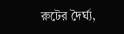রুটের দৈর্ঘ্য,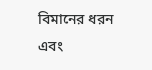বিমানের ধরন এবং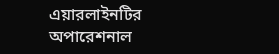এয়ারলাইনটির অপারেশনাল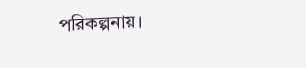পরিকল্পনায়।